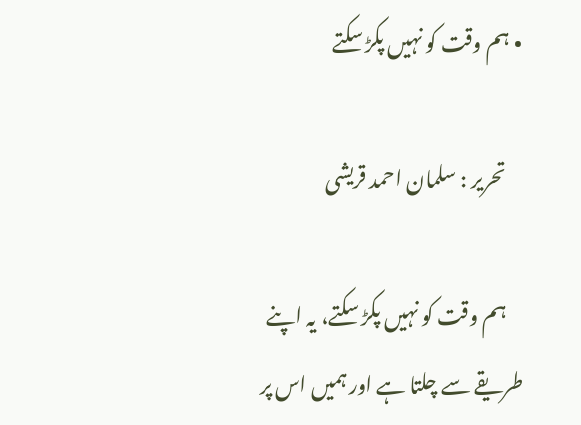• ہم وقت کو نہیں پکڑ سکتے

    تحریر : سلمان احمد قریشی

    ہم وقت کو نہیں پکڑ سکتے، یہ اپنے طریقے سے چلتا ہے اور ہمیں اس پر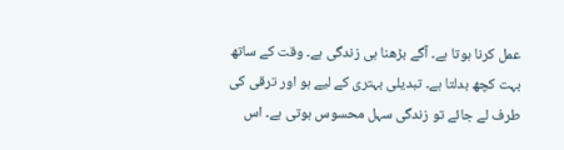عمل کرنا ہوتا ہے۔ آگے بڑھنا ہی زندگی ہے۔ وقت کے ساتھ بہت کچھ بدلتا ہے۔ تبدیلی بہتری کے لیے ہو اور ترقی کی طرف لے جائے تو زندگی سہل محسوس ہوتی ہے۔ اس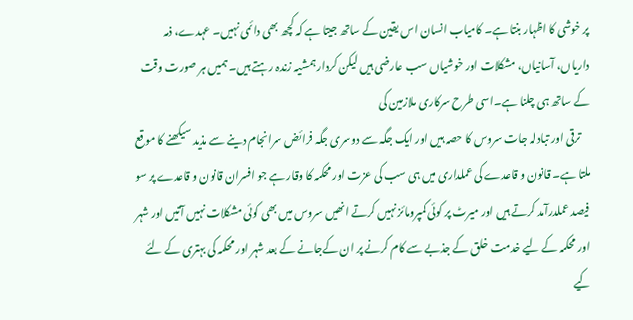پر خوشی کا اظہار بنتا ہے۔ کامیاب انسان اس یقین کے ساتھ جیتا ہے کہ کچھ بھی دائمی نہیں۔ عہدے، ذمہ داریاں، آسانیاں، مشکلات اور خوشیاں سب عارضی ہیں لیکن کردار ہمشیہ زندہ رہتے ہیں۔ ہمیں ہر صورت وقت کے ساتھ ہی چلنا ہے۔اسی طرح سرکاری ملازمین کی
    ترقی اور تبادلہ جات سروس کا حصہ ہیں اور ایک جگہ سے دوسری جگہ فرائض سرانجام دینے سے مذید سیکھنے کا موقع ملتا ہے۔ قانون و قاعدے کی عملداری میں ہی سب کی عزت اور محکمہ کا وقار ہے جو افسران قانون و قاعدے پر سو فیصد عملدرآمد کرتے ہیں اور میرٹ پر کوئی کمپرومائز نہیں کرتے انھیں سروس میں بھی کوئی مشکلات نہیں آتیں اور شہر اور محکمہ کے لیے خدمت خلق کے جذبے سے کام کرنے پر ان کےجانے کے بعد شہر اور محکمہ کی بہتری کے لئے کیے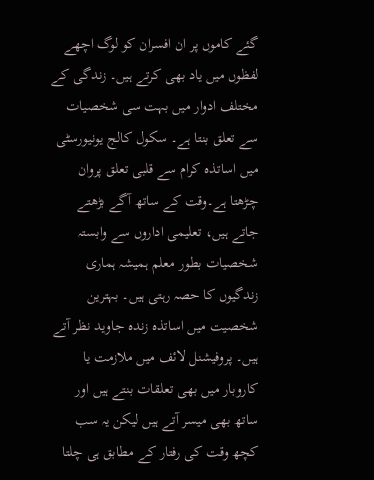گئے کاموں پر ان افسران کو لوگ اچھے لفظوں میں یاد بھی کرتے ہیں۔ زندگی کے مختلف ادوار میں بہت سی شخصیات سے تعلق بنتا ہے۔ سکول کالج یونیورسٹی میں اساتذہ کرام سے قلبی تعلق پروان چڑھتا ہے۔وقت کے ساتھ آگے بڑھتے جاتے ہیں، تعلیمی اداروں سے وابستہ شخصیات بطور معلم ہمیشہ ہماری زندگیوں کا حصہ رہتی ہیں۔ بہترین شخصیت میں اساتذہ زندہ جاوید نظر آتے ہیں۔ پروفیشنل لائف میں ملازمت یا کاروبار میں بھی تعلقات بنتے ہیں اور ساتھ بھی میسر آتے ہیں لیکن یہ سب کچھ وقت کی رفتار کے مطابق ہی چلتا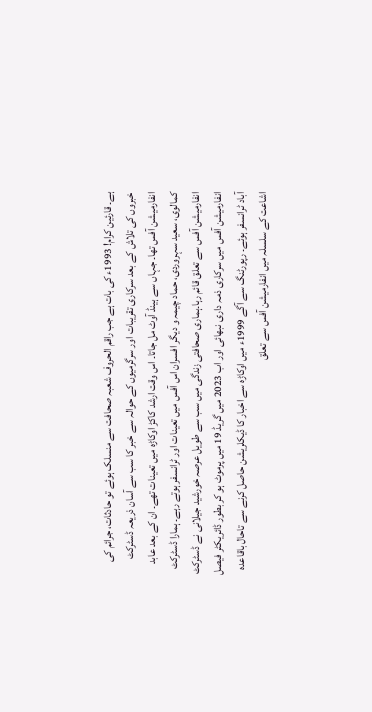ہے۔ قارئین کرام! 1993ء کی بات ہے جب راقم الحروف شعبہ صحافت سے منسلک ہوئے تو حادثات، جرائم کی خبروں کی تلاش کے بعد سرکاری تقریبات اور سرگرمیوں کے حوالہ سے خبر کا سب سے آسان ذریعہ ڈسٹرکٹ انفارمیشن آفس تھا۔ جہاں سے ہینڈ آوٹ مل جاتا۔ اس وقت ارشد کاکڑ اوکاڑہ میں تعینات تھے۔ ان کے بعد عابد کمالوی، سعید سہروردی، حماد چیمہ و دیگر افسران اس آفس میں تعینات اور ٹرانسفر ہوتے رہے۔ ہمارا ڈسٹرکٹ انفارمیشن آفس سے تعلق قائم رہا۔ہماری صحافتی زندگی میں سب سے طویل عرصہ خورشید جیلانی نے ڈسٹرکٹ انفارمیشن آفس میں سرکاری ذمہ داری نبھائی اور اب 2023 میں گریڈ 19 میں پرموٹ ہو کر بطور ڈائریکٹر فیصل آباد ٹرانسفر ہوئے۔ رپورٹنگ سے آگے 1999ء میں اوکاڑہ سے اخبار کا ڈیکلریشن حاصل کرنے سے تاحال باقاعدہ اشاعت کے سلسلہ میں انفارمیشن آفس سے تعلق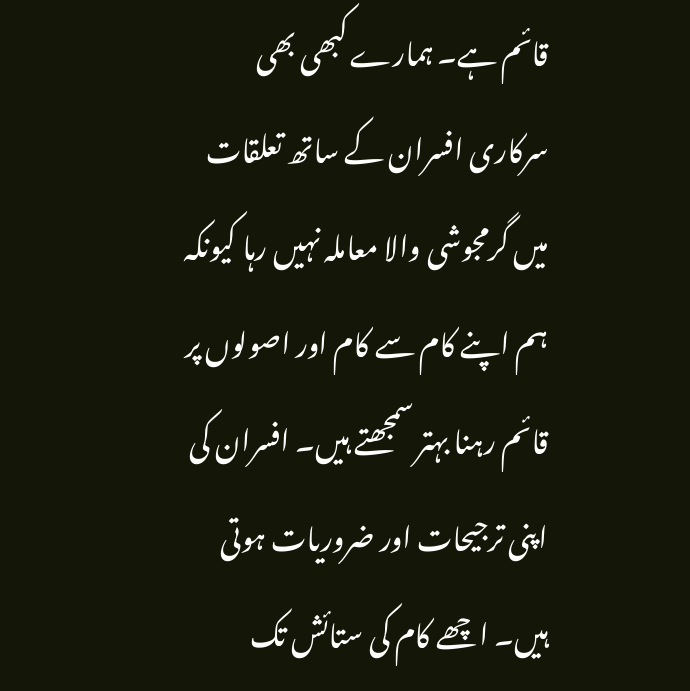قائم ہے۔ ہمارے کبھی بھی سرکاری افسران کے ساتھ تعلقات میں گرمجوشی والا معاملہ نہیں رہا کیونکہ ہم اپنے کام سے کام اور اصولوں پر قائم رہنا بہتر سمجھتے ہیں۔ افسران کی اپنی ترجیحات اور ضروریات ہوتی ہیں۔ اچھے کام کی ستائش تک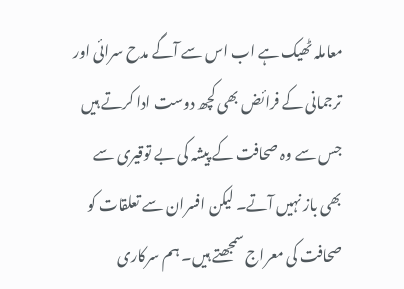معاملہ ٹھیک ہے اب اس سے آگے مدح سرائی اور ترجمانی کے فرائض بھی کچھ دوست ادا کرتے ہیں جس سے وہ صحافت کے پیشہ کی بے توقیری سے بھی باز نہیں آتے۔ لیکن افسران سے تعلقات کو صحافت کی معراج سمجھتے ہیں۔ ہم سرکاری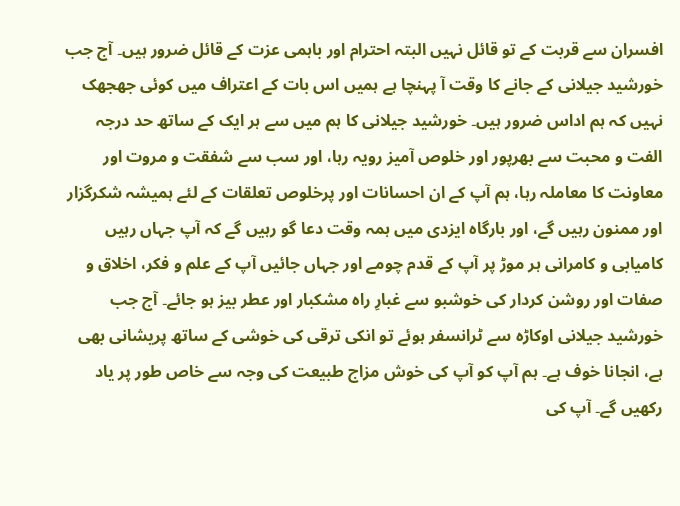افسران سے قربت کے تو قائل نہیں البتہ احترام اور باہمی عزت کے قائل ضرور ہیں۔ آج جب خورشید جیلانی کے جانے کا وقت آ پہنچا ہے ہمیں اس بات کے اعتراف میں کوئی جھجھک نہیں کہ ہم اداس ضرور ہیں۔ خورشید جیلانی کا ہم میں سے ہر ایک کے ساتھ حد درجہ الفت و محبت سے بھرپور اور خلوص آمیز رویہ رہا، اور سب سے شفقت و مروت اور معاونت کا معاملہ رہا، ہم آپ کے ان احسانات اور پرخلوص تعلقات کے لئے ہمیشہ شکرگزار اور ممنون رہیں گے، اور بارگاہ ایزدی میں ہمہ وقت دعا گو رہیں گے کہ آپ جہاں رہیں کامیابی و کامرانی ہر موڑ پر آپ کے قدم چومے اور جہاں جائیں آپ کے علم و فکر، اخلاق و صفات اور روشن کردار کی خوشبو سے غبارِ راہ مشکبار اور عطر بیز ہو جائے۔ آج جب خورشید جیلانی اوکاڑہ سے ٹرانسفر ہوئے تو انکی ترقی کی خوشی کے ساتھ پریشانی بھی ہے، انجانا خوف ہے۔ ہم آپ کو آپ کی خوش مزاج طبیعت کی وجہ سے خاص طور پر یاد رکھیں گے۔ آپ کی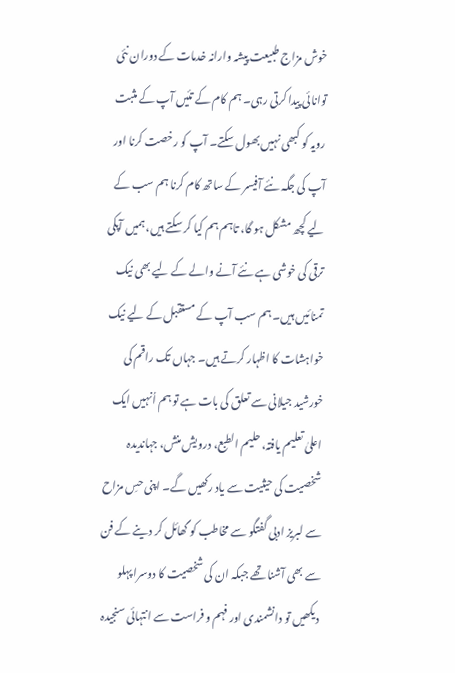خوش مزاج طبیعت پیشہ وارانہ خدمات کے دوران نئی توانائی پیدا کرتی رہی۔ ہم کام کے تئیں آپ کے مثبت رویہ کو کبھی نہیں بھول سکتے۔ آپ کو رخصت کرنا اور آپ کی جگہ نئے آفیسر کے ساتھ کام کرنا ہم سب کے لیے کچھ مشکل ہو گا، تاہم ہم کیا کر سکتے ہیں، ہمیں آپکی ترقی کی خوشی ہے نئے آنے والے کے لیے بھی نیک تمنائیں ہیں۔ ہم سب آپ کے مستقبل کے لیے نیک خواہشات کا اظہار کرتے ہیں۔ جہاں تک راقم کی خورشید جیلانی سے تعلق کی بات ہے تو ہم اُنہیں ایک اعلیٰ تعلیم یافتہ، حلیم الطبع، درویش منش، جہاندیدہ شخصیت کی حیثیت سے یاد رکھیں گے۔ اپنی حسِ مزاح سے لبریز ادبی گفتگو سے مخاطب کو گھائل کر دینے کے فن سے بھی آشنا تھے جبکہ ان کی شخصیت کا دوسرا پہلو دیکھیں تو دانشمندی اور فہم و فراست سے انتہائی سنجیدہ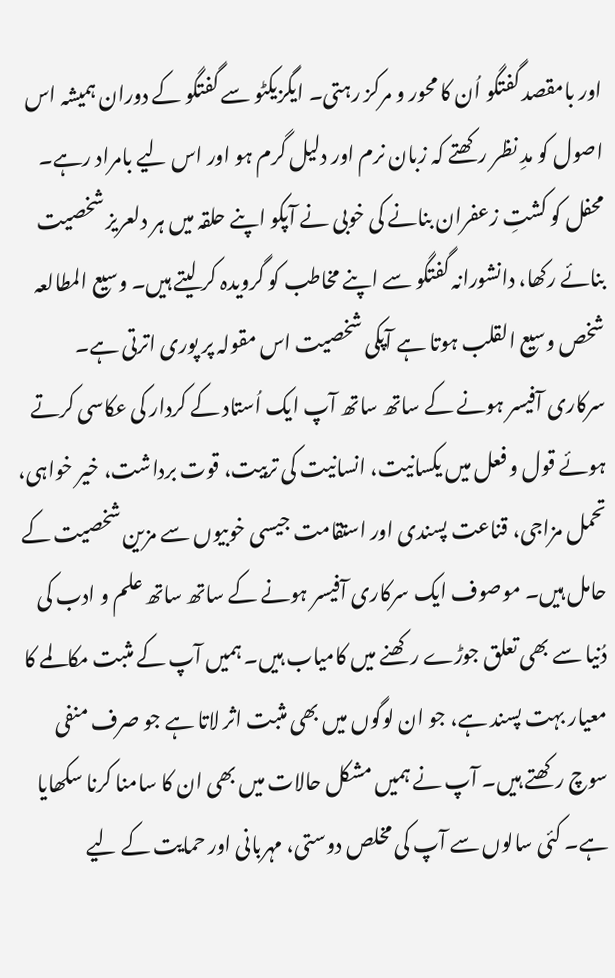اور بامقصد گفتگو اُن کا محور و مرکز رہتی۔ ایگزیکٹو سے گفتگو کے دوران ہمیشہ اس اصول کو مدِ نظر رکھتے کہ زبان نرم اور دلیل گرم ہو اور اس لیے بامراد رہے۔ محفل کو کشتِ زعفران بنانے کی خوبی نے آپکو اپنے حلقہ میں ہر دلعریز شخصیت بنائے رکھا، دانشورانہ گفتگو سے اپنے مخاطب کو گرویدہ کر لیتے ہیں۔ وسیع المطالعہ شخص وسیع القلب ہوتا ہے آپکی شخصیت اس مقولہ پر پوری اترتی ہے۔ سرکاری آفیسر ہونے کے ساتھ ساتھ آپ ایک اُستاد کے کردار کی عکاسی کرتے ہوئے قول و فعل میں یکسانیت، انسانیت کی تربیت، قوت برداشت، خیر خواہی، تحمل مزاجی، قناعت پسندی اور استقامت جیسی خوبیوں سے مزین شخصیت کے حامل ہیں۔ موصوف ایک سرکاری آفیسر ہونے کے ساتھ ساتھ علم و ادب کی دُنیا سے بھی تعلق جوڑے رکھنے میں کامیاب ہیں۔ ہمیں آپ کے مثبت مکالمے کا معیار بہت پسند ہے، جو ان لوگوں میں بھی مثبت اثر لاتا ہے جو صرف منفی سوچ رکھتے ہیں۔ آپ نے ہمیں مشکل حالات میں بھی ان کا سامنا کرنا سکھایا ہے۔ کئی سالوں سے آپ کی مخلص دوستی، مہربانی اور حمایت کے لیے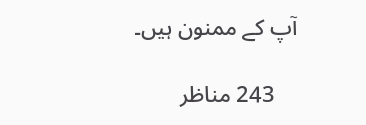آپ کے ممنون ہیں۔

    243 مناظر